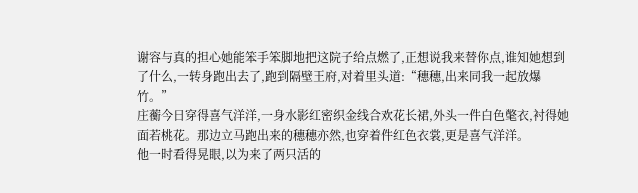谢容与真的担心她能笨手笨脚地把这院子给点燃了,正想说我来替你点,谁知她想到了什么,一转身跑出去了,跑到隔壁王府,对着里头道:“穗穗,出来同我一起放爆竹。”
庄蘅今日穿得喜气洋洋,一身水影红密织金线合欢花长裙,外头一件白色氅衣,衬得她面若桃花。那边立马跑出来的穗穗亦然,也穿着件红色衣裳,更是喜气洋洋。
他一时看得晃眼,以为来了两只活的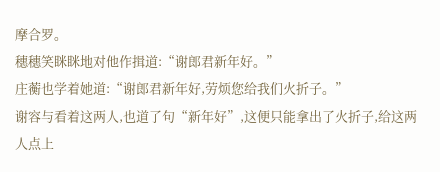摩合罗。
穗穗笑眯眯地对他作揖道:“谢郎君新年好。”
庄蘅也学着她道:“谢郎君新年好,劳烦您给我们火折子。”
谢容与看着这两人,也道了句“新年好”,这便只能拿出了火折子,给这两人点上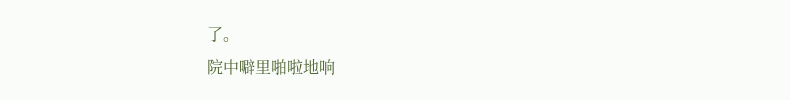了。
院中噼里啪啦地响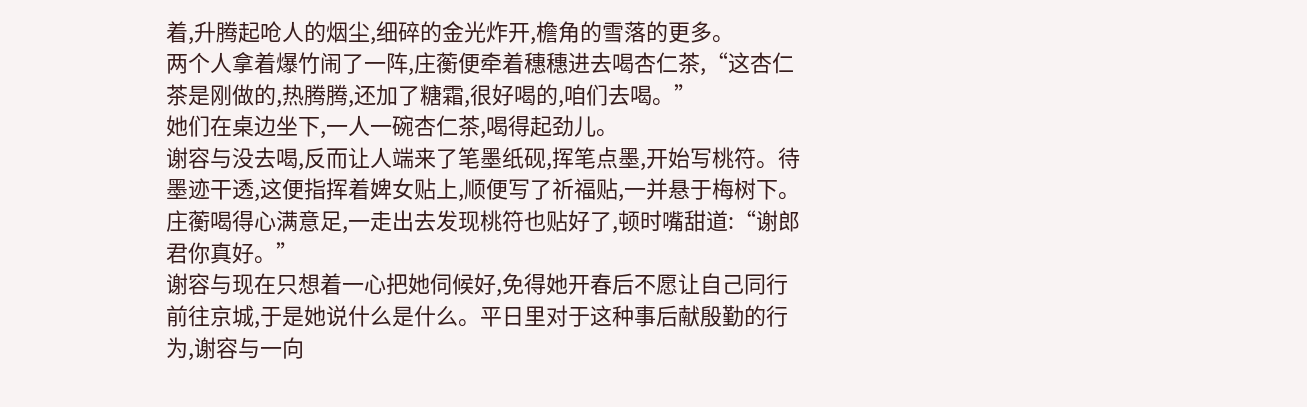着,升腾起呛人的烟尘,细碎的金光炸开,檐角的雪落的更多。
两个人拿着爆竹闹了一阵,庄蘅便牵着穗穗进去喝杏仁茶,“这杏仁茶是刚做的,热腾腾,还加了糖霜,很好喝的,咱们去喝。”
她们在桌边坐下,一人一碗杏仁茶,喝得起劲儿。
谢容与没去喝,反而让人端来了笔墨纸砚,挥笔点墨,开始写桃符。待墨迹干透,这便指挥着婢女贴上,顺便写了祈福贴,一并悬于梅树下。
庄蘅喝得心满意足,一走出去发现桃符也贴好了,顿时嘴甜道:“谢郎君你真好。”
谢容与现在只想着一心把她伺候好,免得她开春后不愿让自己同行前往京城,于是她说什么是什么。平日里对于这种事后献殷勤的行为,谢容与一向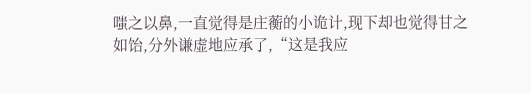嗤之以鼻,一直觉得是庄蘅的小诡计,现下却也觉得甘之如饴,分外谦虚地应承了,“这是我应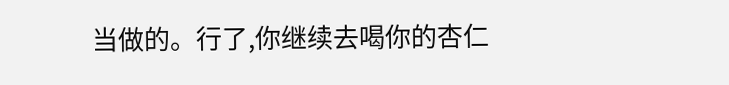当做的。行了,你继续去喝你的杏仁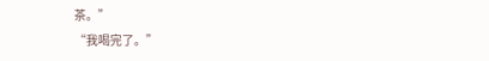茶。”
“我喝完了。”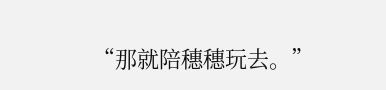“那就陪穗穗玩去。”